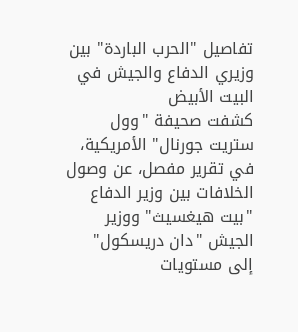تفاصيل "الحرب الباردة" بين وزيري الدفاع والجيش في البيت الأبيض
كشفت صحيفة "وول ستريت جورنال" الأمريكية، في تقرير مفصل، عن وصول الخلافات بين وزير الدفاع "بيت هيغسيث" ووزير الجيش "دان دريسكول" إلى مستويات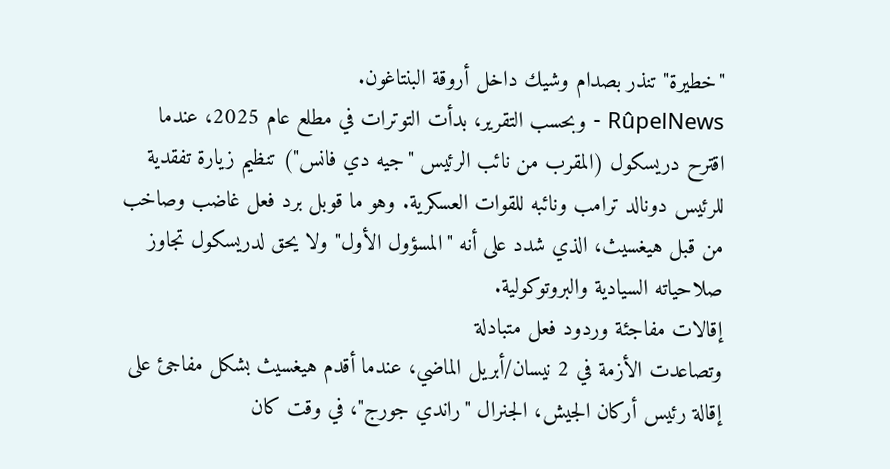"خطيرة" تنذر بصدام وشيك داخل أروقة البنتاغون.
RûpelNews - وبحسب التقرير، بدأت التوترات في مطلع عام 2025، عندما اقترح دريسكول (المقرب من نائب الرئيس "جيه دي فانس") تنظيم زيارة تفقدية للرئيس دونالد ترامب ونائبه للقوات العسكرية. وهو ما قوبل برد فعل غاضب وصاخب من قبل هيغسيث، الذي شدد على أنه "المسؤول الأول" ولا يحق لدريسكول تجاوز صلاحياته السيادية والبروتوكولية.
إقالات مفاجئة وردود فعل متبادلة
وتصاعدت الأزمة في 2 نيسان/أبريل الماضي، عندما أقدم هيغسيث بشكل مفاجئ على إقالة رئيس أركان الجيش، الجنرال "راندي جورج"، في وقت كان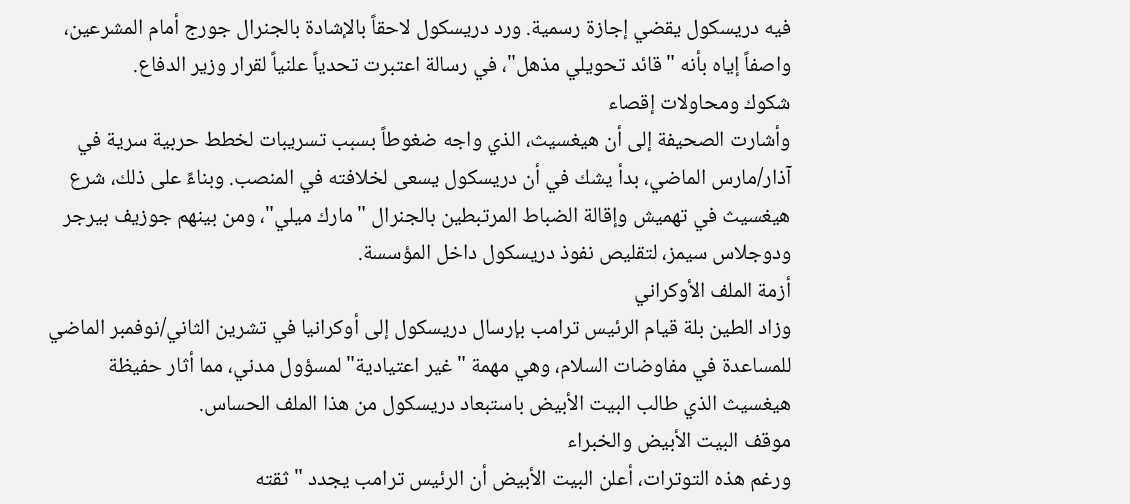فيه دريسكول يقضي إجازة رسمية. ورد دريسكول لاحقاً بالإشادة بالجنرال جورج أمام المشرعين، واصفاً إياه بأنه "قائد تحويلي مذهل"، في رسالة اعتبرت تحدياً علنياً لقرار وزير الدفاع.
شكوك ومحاولات إقصاء
وأشارت الصحيفة إلى أن هيغسيث، الذي واجه ضغوطاً بسبب تسريبات لخطط حربية سرية في آذار/مارس الماضي، بدأ يشك في أن دريسكول يسعى لخلافته في المنصب. وبناءً على ذلك، شرع هيغسيث في تهميش وإقالة الضباط المرتبطين بالجنرال "مارك ميلي"، ومن بينهم جوزيف بيرجر ودوجلاس سيمز، لتقليص نفوذ دريسكول داخل المؤسسة.
أزمة الملف الأوكراني
وزاد الطين بلة قيام الرئيس ترامب بإرسال دريسكول إلى أوكرانيا في تشرين الثاني/نوفمبر الماضي للمساعدة في مفاوضات السلام، وهي مهمة "غير اعتيادية" لمسؤول مدني، مما أثار حفيظة هيغسيث الذي طالب البيت الأبيض باستبعاد دريسكول من هذا الملف الحساس.
موقف البيت الأبيض والخبراء
ورغم هذه التوترات، أعلن البيت الأبيض أن الرئيس ترامب يجدد "ثقته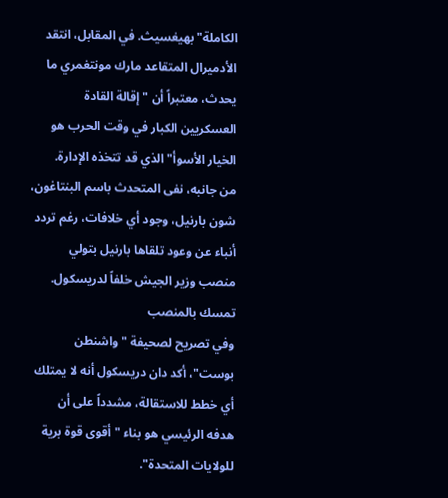الكاملة" بهيغسيث. في المقابل، انتقد الأدميرال المتقاعد مارك مونتغمري ما يحدث، معتبراً أن "إقالة القادة العسكريين الكبار في وقت الحرب هو الخيار الأسوأ" الذي قد تتخذه الإدارة.
من جانبه، نفى المتحدث باسم البنتاغون، شون بارنيل، وجود أي خلافات، رغم تردد أنباء عن وعود تلقاها بارنيل بتولي منصب وزير الجيش خلفاً لدريسكول.
تمسك بالمنصب
وفي تصريح لصحيفة "واشنطن بوست"، أكد دان دريسكول أنه لا يمتلك أي خطط للاستقالة، مشدداً على أن هدفه الرئيسي هو بناء "أقوى قوة برية للولايات المتحدة".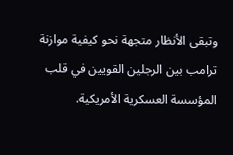وتبقى الأنظار متجهة نحو كيفية موازنة ترامب بين الرجلين القويين في قلب المؤسسة العسكرية الأمريكية.